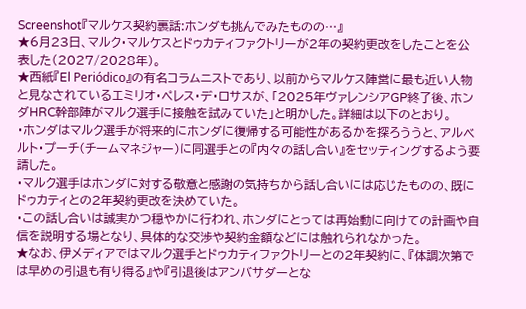Screenshot『マルケス契約裏話:ホンダも挑んでみたものの…』
★6月23日、マルク・マルケスとドゥカティファクトリーが2年の契約更改をしたことを公表した(2027/2028年)。
★西紙『El Periódico』の有名コラムニストであり、以前からマルケス陣営に最も近い人物と見なされているエミリオ・ペレス・デ・ロサスが、「2025年ヴァレンシアGP終了後、ホンダHRC幹部陣がマルク選手に接触を試みていた」と明かした。詳細は以下のとおり。
・ホンダはマルク選手が将来的にホンダに復帰する可能性があるかを探ろううと、アルベルト・プーチ(チームマネジャー)に同選手との『内々の話し合い』をセッティングするよう要請した。
・マルク選手はホンダに対する敬意と感謝の気持ちから話し合いには応じたものの、既にドゥカティとの2年契約更改を決めていた。
・この話し合いは誠実かつ穏やかに行われ、ホンダにとっては再始動に向けての計画や自信を説明する場となり、具体的な交渉や契約金額などには触れられなかった。
★なお、伊メディアではマルク選手とドゥカティファクトリーとの2年契約に、『体調次第では早めの引退も有り得る』や『引退後はアンバサダーとな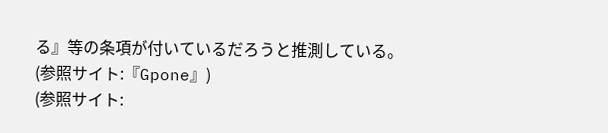る』等の条項が付いているだろうと推測している。
(参照サイト:『Gpone』)
(参照サイト: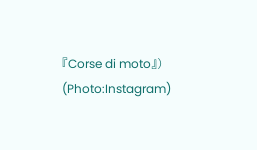『Corse di moto』)
(Photo:Instagram)